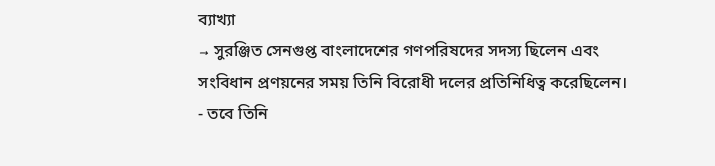ব্যাখ্যা
→ সুরঞ্জিত সেনগুপ্ত বাংলাদেশের গণপরিষদের সদস্য ছিলেন এবং সংবিধান প্রণয়নের সময় তিনি বিরোধী দলের প্রতিনিধিত্ব করেছিলেন।
- তবে তিনি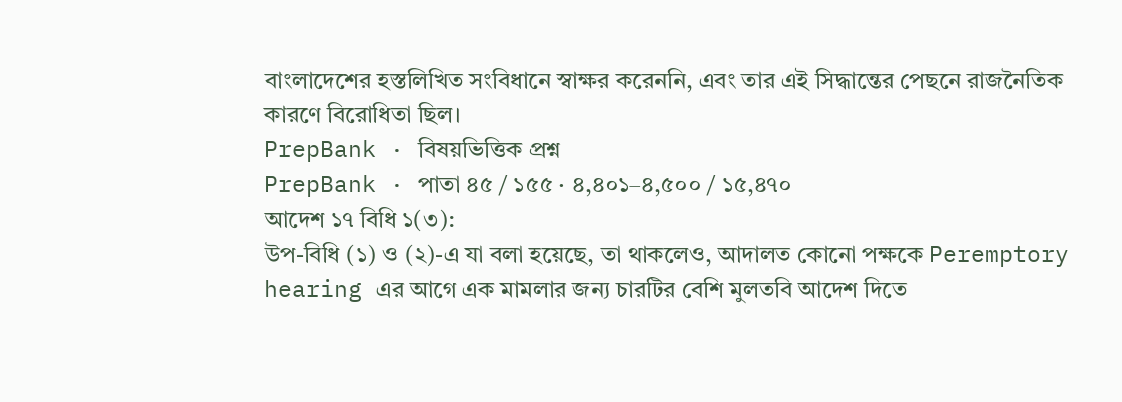বাংলাদেশের হস্তলিখিত সংবিধানে স্বাক্ষর করেননি, এবং তার এই সিদ্ধান্তের পেছনে রাজনৈতিক কারণে বিরোধিতা ছিল।
PrepBank · বিষয়ভিত্তিক প্রশ্ন
PrepBank · পাতা ৪৫ / ১৫৫ · ৪,৪০১–৪,৫০০ / ১৫,৪৭০
আদেশ ১৭ বিধি ১(৩):
উপ-বিধি (১) ও (২)-এ যা বলা হয়েছে, তা থাকলেও, আদালত কোনো পক্ষকে Peremptory hearing এর আগে এক মামলার জন্য চারটির বেশি মুলতবি আদেশ দিতে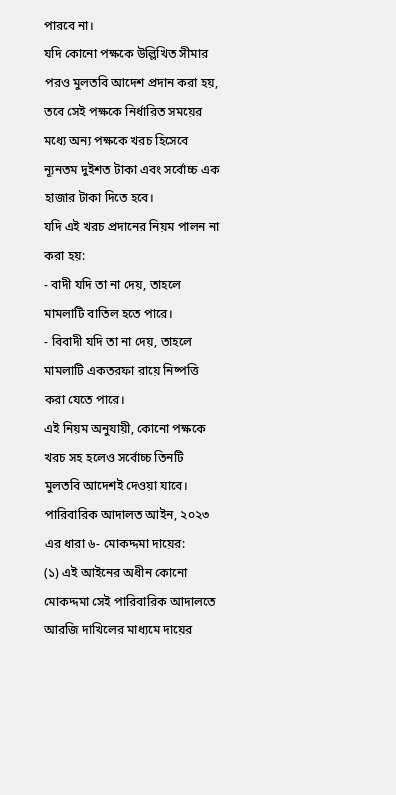পারবে না।
যদি কোনো পক্ষকে উল্লিখিত সীমার পরও মুলতবি আদেশ প্রদান করা হয়, তবে সেই পক্ষকে নির্ধারিত সময়ের মধ্যে অন্য পক্ষকে খরচ হিসেবে ন্যূনতম দুইশত টাকা এবং সর্বোচ্চ এক হাজার টাকা দিতে হবে।
যদি এই খরচ প্রদানের নিয়ম পালন না করা হয়:
- বাদী যদি তা না দেয়, তাহলে মামলাটি বাতিল হতে পারে।
- বিবাদী যদি তা না দেয়, তাহলে মামলাটি একতরফা রায়ে নিষ্পত্তি করা যেতে পারে।
এই নিয়ম অনুযায়ী, কোনো পক্ষকে খরচ সহ হলেও সর্বোচ্চ তিনটি মুলতবি আদেশই দেওয়া যাবে।
পারিবারিক আদালত আইন, ২০২৩ এর ধারা ৬- মোকদ্দমা দায়ের:
(১) এই আইনের অধীন কোনো মোকদ্দমা সেই পারিবারিক আদালতে আরজি দাখিলের মাধ্যমে দায়ের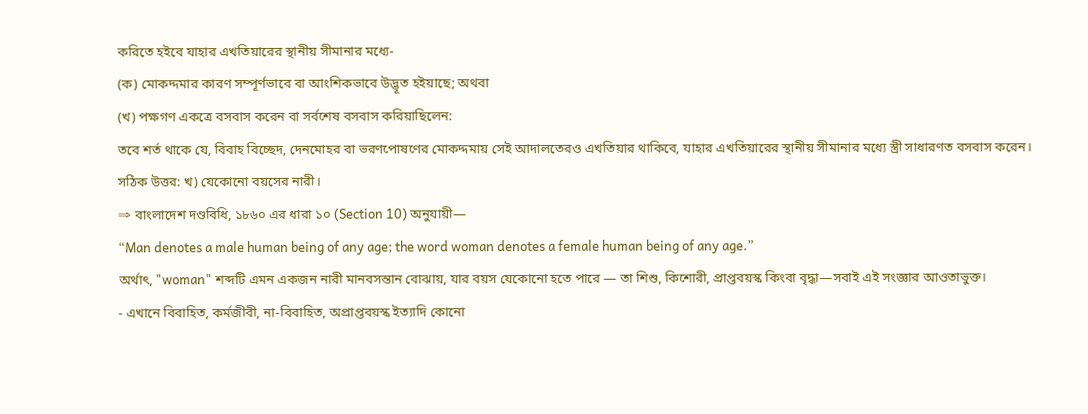করিতে হইবে যাহার এখতিয়ারের স্থানীয় সীমানার মধ্যে-
(ক) মোকদ্দমার কারণ সম্পূর্ণভাবে বা আংশিকভাবে উদ্ভূত হইয়াছে; অথবা
(খ) পক্ষগণ একত্রে বসবাস করেন বা সর্বশেষ বসবাস করিয়াছিলেন:
তবে শর্ত থাকে যে, বিবাহ বিচ্ছেদ, দেনমোহর বা ভরণপোষণের মোকদ্দমায় সেই আদালতেরও এখতিয়ার থাকিবে, যাহার এখতিয়ারের স্থানীয় সীমানার মধ্যে স্ত্রী সাধারণত বসবাস করেন।
সঠিক উত্তর: খ) যেকোনো বয়সের নারী।
⇒ বাংলাদেশ দণ্ডবিধি, ১৮৬০ এর ধারা ১০ (Section 10) অনুযায়ী—
“Man denotes a male human being of any age; the word woman denotes a female human being of any age.”
অর্থাৎ, "woman" শব্দটি এমন একজন নারী মানবসন্তান বোঝায়, যার বয়স যেকোনো হতে পারে — তা শিশু, কিশোরী, প্রাপ্তবয়স্ক কিংবা বৃদ্ধা—সবাই এই সংজ্ঞার আওতাভুক্ত।
- এখানে বিবাহিত, কর্মজীবী, না-বিবাহিত, অপ্রাপ্তবয়স্ক ইত্যাদি কোনো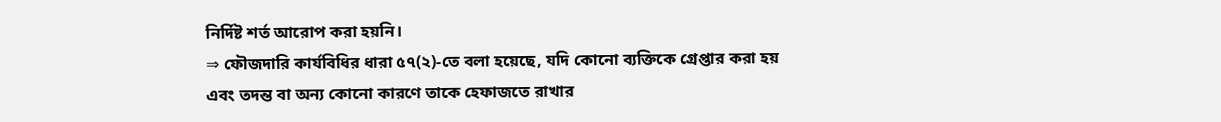নির্দিষ্ট শর্ত আরোপ করা হয়নি।
⇒ ফৌজদারি কার্যবিধির ধারা ৫৭(২)-তে বলা হয়েছে, যদি কোনো ব্যক্তিকে গ্রেপ্তার করা হয় এবং তদন্ত বা অন্য কোনো কারণে তাকে হেফাজতে রাখার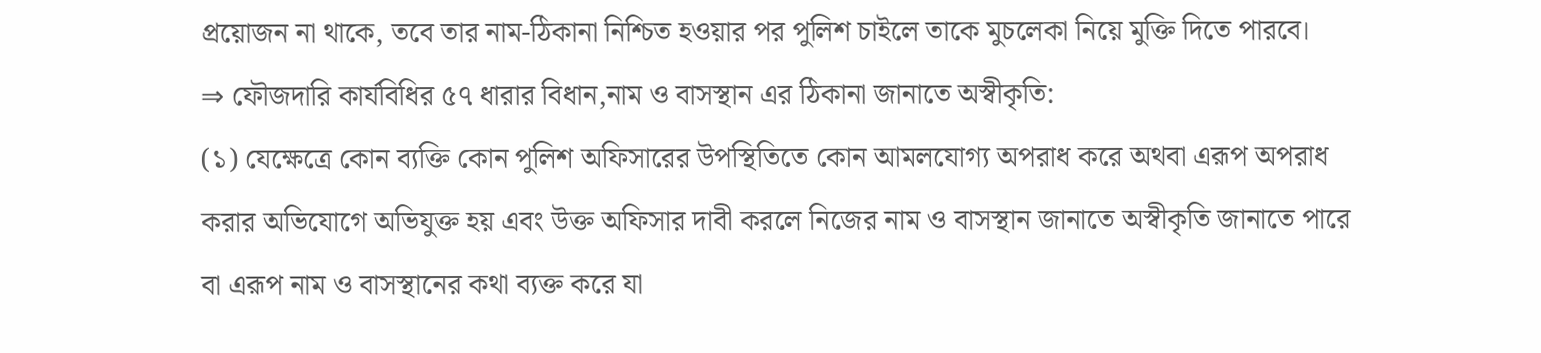প্রয়োজন না থাকে, তবে তার নাম-ঠিকানা নিশ্চিত হওয়ার পর পুলিশ চাইলে তাকে মুচলেকা নিয়ে মুক্তি দিতে পারবে।
⇒ ফৌজদারি কার্যবিধির ৫৭ ধারার বিধান,নাম ও বাসস্থান এর ঠিকানা জানাতে অস্বীকৃতি:
(১) যেক্ষেত্রে কোন ব্যক্তি কোন পুলিশ অফিসারের উপস্থিতিতে কোন আমলযোগ্য অপরাধ করে অথবা এরূপ অপরাধ করার অভিযোগে অভিযুক্ত হয় এবং উক্ত অফিসার দাবী করলে নিজের নাম ও বাসস্থান জানাতে অস্বীকৃতি জানাতে পারে বা এরূপ নাম ও বাসস্থানের কথা ব্যক্ত করে যা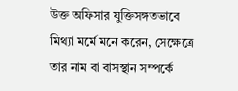উক্ত অফিসার যুক্তিসঙ্গতভাবে মিথ্যা মর্মে মনে করেন, সেক্ষেত্রে তার নাম বা বাসস্থান সম্পর্কে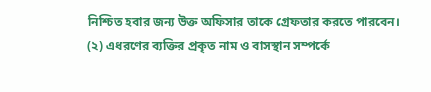নিশ্চিত হবার জন্য উক্ত অফিসার তাকে গ্রেফতার করতে পারবেন।
(২) এধরণের ব্যক্তির প্রকৃত নাম ও বাসস্থান সম্পর্কে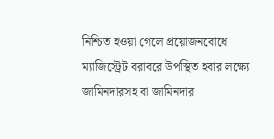নিশ্চিত হওয়া গেলে প্রয়োজনবোধে ম্যাজিস্ট্রেট বরাবরে উপস্থিত হবার লক্ষ্যে জামিনদারসহ বা জামিনদার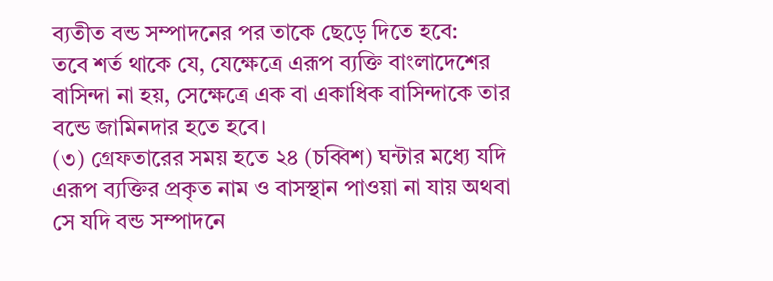ব্যতীত বন্ড সম্পাদনের পর তাকে ছেড়ে দিতে হবে:
তবে শর্ত থাকে যে, যেক্ষেত্রে এরূপ ব্যক্তি বাংলাদেশের বাসিন্দা না হয়, সেক্ষেত্রে এক বা একাধিক বাসিন্দাকে তার বন্ডে জামিনদার হতে হবে।
(৩) গ্রেফতারের সময় হতে ২৪ (চব্বিশ) ঘন্টার মধ্যে যদি এরূপ ব্যক্তির প্রকৃত নাম ও বাসস্থান পাওয়া না যায় অথবা সে যদি বন্ড সম্পাদনে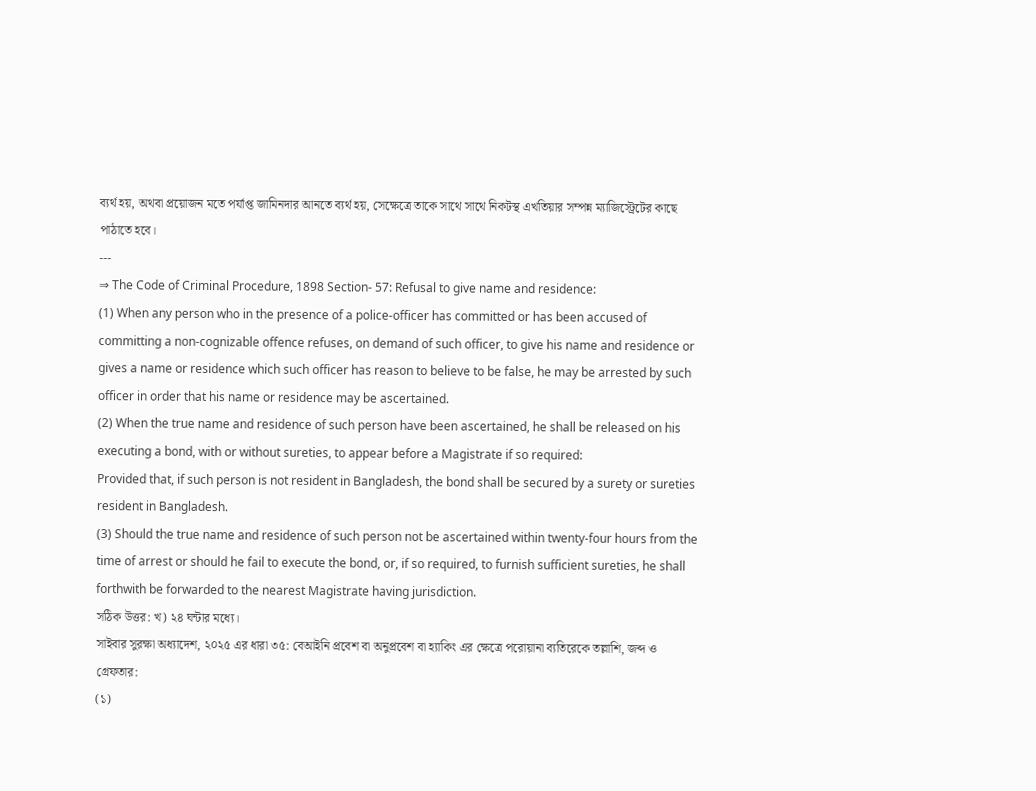ব্যর্থ হয়, অথবা প্রয়োজন মতে পর্যাপ্ত জামিনদার আনতে ব্যর্থ হয়, সেক্ষেত্রে তাকে সাথে সাথে নিকটস্থ এখতিয়ার সম্পন্ন ম্যাজিস্ট্রেটের কাছে পাঠাতে হবে।
---
⇒ The Code of Criminal Procedure, 1898 Section- 57: Refusal to give name and residence:
(1) When any person who in the presence of a police-officer has committed or has been accused of committing a non-cognizable offence refuses, on demand of such officer, to give his name and residence or gives a name or residence which such officer has reason to believe to be false, he may be arrested by such officer in order that his name or residence may be ascertained.
(2) When the true name and residence of such person have been ascertained, he shall be released on his executing a bond, with or without sureties, to appear before a Magistrate if so required:
Provided that, if such person is not resident in Bangladesh, the bond shall be secured by a surety or sureties resident in Bangladesh.
(3) Should the true name and residence of such person not be ascertained within twenty-four hours from the time of arrest or should he fail to execute the bond, or, if so required, to furnish sufficient sureties, he shall forthwith be forwarded to the nearest Magistrate having jurisdiction.
সঠিক উত্তর: খ) ২৪ ঘন্টার মধ্যে।
সাইবার সুরক্ষা অধ্যাদেশ, ২০২৫ এর ধারা ৩৫: বেআইনি প্রবেশ বা অনুপ্রবেশ বা হ্যাকিং এর ক্ষেত্রে পরোয়ানা ব্যতিরেকে তল্লাশি, জব্দ ও গ্রেফতার:
(১)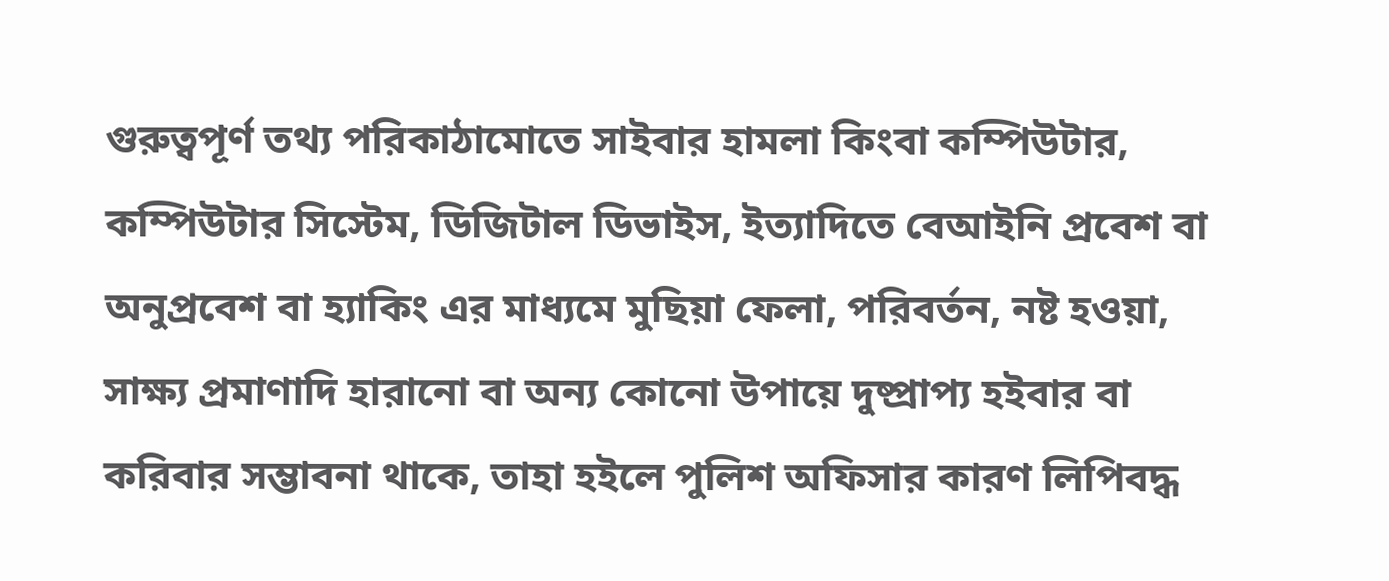গুরুত্বপূর্ণ তথ্য পরিকাঠামোতে সাইবার হামলা কিংবা কম্পিউটার, কম্পিউটার সিস্টেম, ডিজিটাল ডিভাইস, ইত্যাদিতে বেআইনি প্রবেশ বা অনুপ্রবেশ বা হ্যাকিং এর মাধ্যমে মুছিয়া ফেলা, পরিবর্তন, নষ্ট হওয়া, সাক্ষ্য প্রমাণাদি হারানো বা অন্য কোনো উপায়ে দুষ্প্রাপ্য হইবার বা করিবার সম্ভাবনা থাকে, তাহা হইলে পুলিশ অফিসার কারণ লিপিবদ্ধ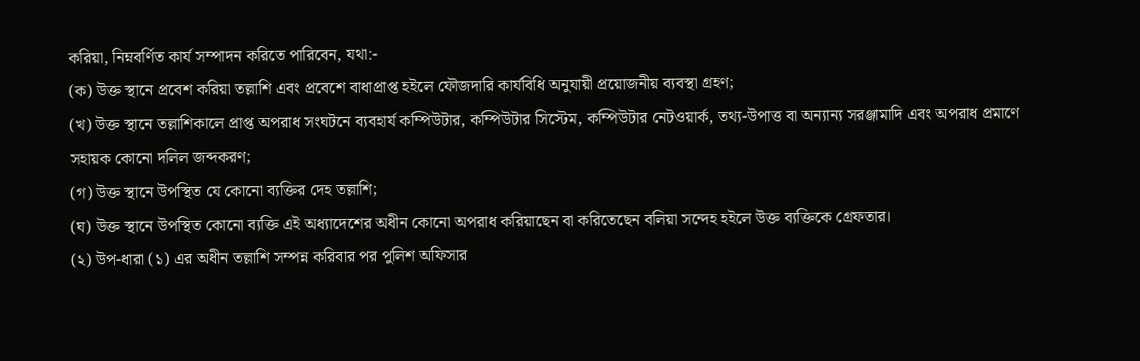করিয়া, নিম্নবর্ণিত কার্য সম্পাদন করিতে পারিবেন, যথা:-
(ক) উক্ত স্থানে প্রবেশ করিয়া তল্লাশি এবং প্রবেশে বাধাপ্রাপ্ত হইলে ফৌজদারি কার্যবিধি অনুযায়ী প্রয়োজনীয় ব্যবস্থা গ্রহণ;
(খ) উক্ত স্থানে তল্লাশিকালে প্রাপ্ত অপরাধ সংঘটনে ব্যবহার্য কম্পিউটার, কম্পিউটার সিস্টেম, কম্পিউটার নেটওয়ার্ক, তথ্য-উপাত্ত বা অন্যান্য সরঞ্জামাদি এবং অপরাধ প্রমাণে সহায়ক কোনো দলিল জব্দকরণ;
(গ) উক্ত স্থানে উপস্থিত যে কোনো ব্যক্তির দেহ তল্লাশি;
(ঘ) উক্ত স্থানে উপস্থিত কোনো ব্যক্তি এই অধ্যাদেশের অধীন কোনো অপরাধ করিয়াছেন বা করিতেছেন বলিয়া সন্দেহ হইলে উক্ত ব্যক্তিকে গ্রেফতার।
(২) উপ-ধারা (১) এর অধীন তল্লাশি সম্পন্ন করিবার পর পুলিশ অফিসার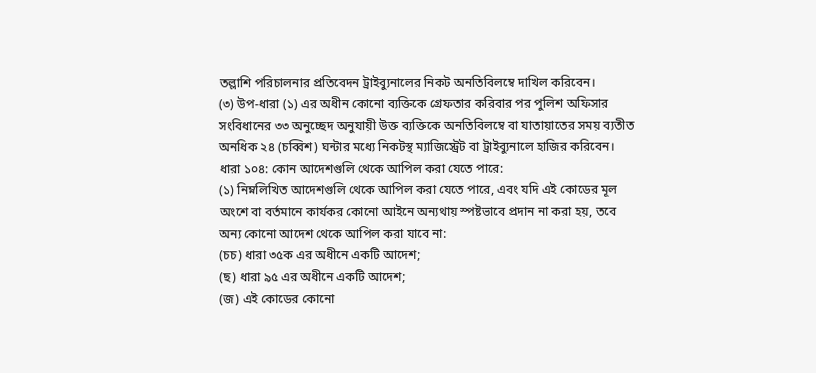তল্লাশি পরিচালনার প্রতিবেদন ট্রাইব্যুনালের নিকট অনতিবিলম্বে দাখিল করিবেন।
(৩) উপ-ধারা (১) এর অধীন কোনো ব্যক্তিকে গ্রেফতার করিবার পর পুলিশ অফিসার সংবিধানের ৩৩ অনুচ্ছেদ অনুযায়ী উক্ত ব্যক্তিকে অনতিবিলম্বে বা যাতায়াতের সময় ব্যতীত অনধিক ২৪ (চব্বিশ) ঘন্টার মধ্যে নিকটস্থ ম্যাজিস্ট্রেট বা ট্রাইব্যুনালে হাজির করিবেন।
ধারা ১০৪: কোন আদেশগুলি থেকে আপিল করা যেতে পারে:
(১) নিম্নলিখিত আদেশগুলি থেকে আপিল করা যেতে পারে, এবং যদি এই কোডের মূল অংশে বা বর্তমানে কার্যকর কোনো আইনে অন্যথায় স্পষ্টভাবে প্রদান না করা হয়, তবে অন্য কোনো আদেশ থেকে আপিল করা যাবে না:
(চচ) ধারা ৩৫ক এর অধীনে একটি আদেশ;
(ছ) ধারা ৯৫ এর অধীনে একটি আদেশ;
(জ) এই কোডের কোনো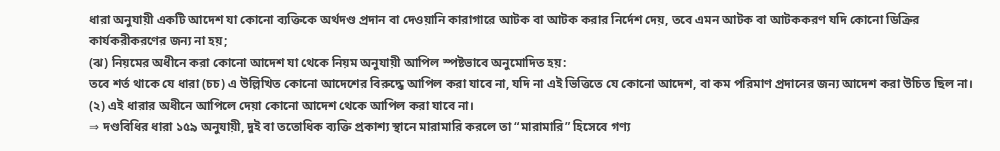ধারা অনুযায়ী একটি আদেশ যা কোনো ব্যক্তিকে অর্থদণ্ড প্রদান বা দেওয়ানি কারাগারে আটক বা আটক করার নির্দেশ দেয়, তবে এমন আটক বা আটককরণ যদি কোনো ডিক্রির কার্যকরীকরণের জন্য না হয়;
(ঝ) নিয়মের অধীনে করা কোনো আদেশ যা থেকে নিয়ম অনুযায়ী আপিল স্পষ্টভাবে অনুমোদিত হয়:
তবে শর্ত থাকে যে ধারা (চচ) এ উল্লিখিত কোনো আদেশের বিরুদ্ধে আপিল করা যাবে না, যদি না এই ভিত্তিতে যে কোনো আদেশ, বা কম পরিমাণ প্রদানের জন্য আদেশ করা উচিত ছিল না।
(২) এই ধারার অধীনে আপিলে দেয়া কোনো আদেশ থেকে আপিল করা যাবে না।
⇒ দণ্ডবিধির ধারা ১৫৯ অনুযায়ী, দুই বা ততোধিক ব্যক্তি প্রকাশ্য স্থানে মারামারি করলে তা “মারামারি” হিসেবে গণ্য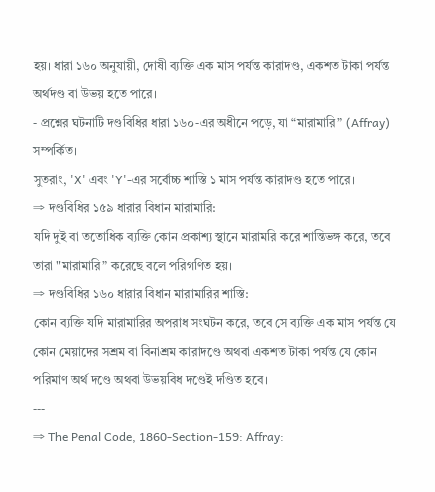হয়। ধারা ১৬০ অনুযায়ী, দোষী ব্যক্তি এক মাস পর্যন্ত কারাদণ্ড, একশত টাকা পর্যন্ত অর্থদণ্ড বা উভয় হতে পারে।
- প্রশ্নের ঘটনাটি দণ্ডবিধির ধারা ১৬০-এর অধীনে পড়ে, যা “মারামারি” (Affray) সম্পর্কিত।
সুতরাং, 'X' এবং 'Y'-এর সর্বোচ্চ শাস্তি ১ মাস পর্যন্ত কারাদণ্ড হতে পারে।
⇒ দণ্ডবিধির ১৫৯ ধারার বিধান মারামারি:
যদি দুই বা ততোধিক ব্যক্তি কোন প্রকাশ্য স্থানে মারামরি করে শান্তিভঙ্গ করে, তবে তারা "মারামারি” করেছে বলে পরিগণিত হয়।
⇒ দণ্ডবিধির ১৬০ ধারার বিধান মারামারির শাস্তি:
কোন ব্যক্তি যদি মারামারির অপরাধ সংঘটন করে, তবে সে ব্যক্তি এক মাস পর্যন্ত যে কোন মেয়াদের সশ্রম বা বিনাশ্রম কারাদণ্ডে অথবা একশত টাকা পর্যন্ত যে কোন পরিমাণ অর্থ দণ্ডে অথবা উভয়বিধ দণ্ডেই দণ্ডিত হবে।
---
⇒ The Penal Code, 1860-Section-159: Affray: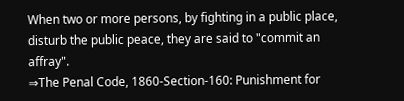When two or more persons, by fighting in a public place, disturb the public peace, they are said to "commit an affray".
⇒The Penal Code, 1860-Section-160: Punishment for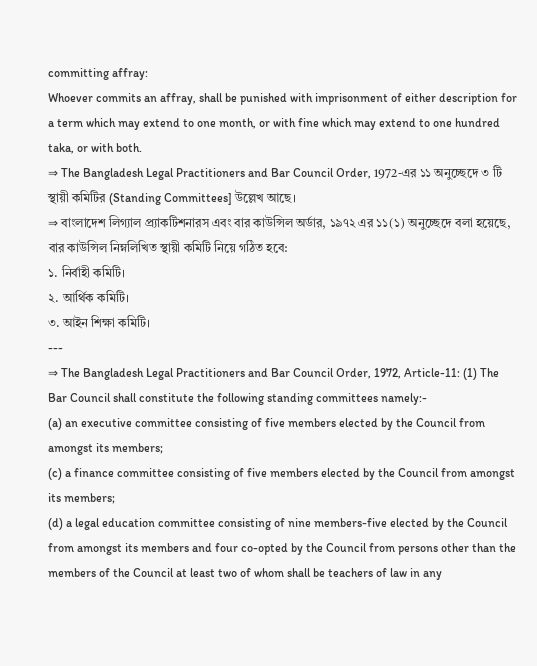committing affray:
Whoever commits an affray, shall be punished with imprisonment of either description for a term which may extend to one month, or with fine which may extend to one hundred taka, or with both.
⇒ The Bangladesh Legal Practitioners and Bar Council Order, 1972-এর ১১ অনুচ্ছেদে ৩ টি স্থায়ী কমিটির (Standing Committees] উল্লেখ আছে।
⇒ বাংলাদেশ লিগ্যাল প্র্যাকটিশনারস এবং বার কাউন্সিল অর্ডার, ১৯৭২ এর ১১(১) অনুচ্ছেদে বলা হয়েছে, বার কাউন্সিল নিম্নলিখিত স্থায়ী কমিটি নিয়ে গঠিত হবে:
১. নির্বাহী কমিটি।
২. আর্থিক কমিটি।
৩. আইন শিক্ষা কমিটি।
---
⇒ The Bangladesh Legal Practitioners and Bar Council Order, 1972, Article-11: (1) The Bar Council shall constitute the following standing committees namely:-
(a) an executive committee consisting of five members elected by the Council from amongst its members;
(c) a finance committee consisting of five members elected by the Council from amongst its members;
(d) a legal education committee consisting of nine members-five elected by the Council from amongst its members and four co-opted by the Council from persons other than the members of the Council at least two of whom shall be teachers of law in any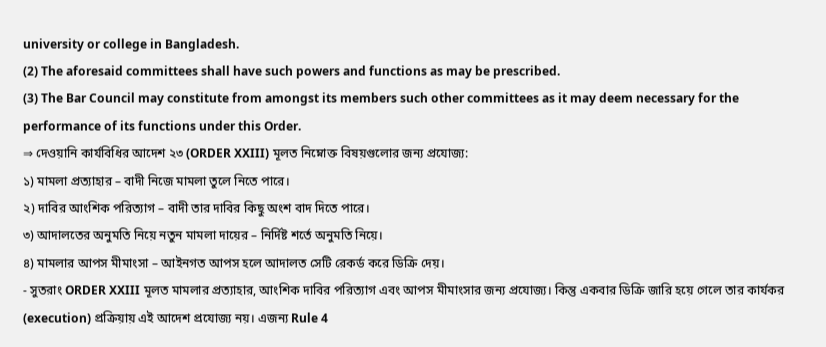university or college in Bangladesh.
(2) The aforesaid committees shall have such powers and functions as may be prescribed.
(3) The Bar Council may constitute from amongst its members such other committees as it may deem necessary for the performance of its functions under this Order.
⇒ দেওয়ানি কার্যবিধির আদেশ ২৩ (ORDER XXIII) মূলত নিম্নোক্ত বিষয়গুলোর জন্য প্রযোজ্য:
১) মামলা প্রত্যাহার – বাদী নিজে মামলা তুলে নিতে পারে।
২) দাবির আংশিক পরিত্যাগ – বাদী তার দাবির কিছু অংশ বাদ দিতে পারে।
৩) আদালতের অনুমতি নিয়ে নতুন মামলা দায়ের – নির্দিষ্ট শর্তে অনুমতি নিয়ে।
৪) মামলার আপস মীমাংসা – আইনগত আপস হলে আদালত সেটি রেকর্ড করে ডিক্রি দেয়।
- সুতরাং ORDER XXIII মূলত মামলার প্রত্যাহার, আংশিক দাবির পরিত্যাগ এবং আপস মীমাংসার জন্য প্রযোজ্য। কিন্তু একবার ডিক্রি জারি হয়ে গেলে তার কার্যকর (execution) প্রক্রিয়ায় এই আদেশ প্রযোজ্য নয়। এজন্য Rule 4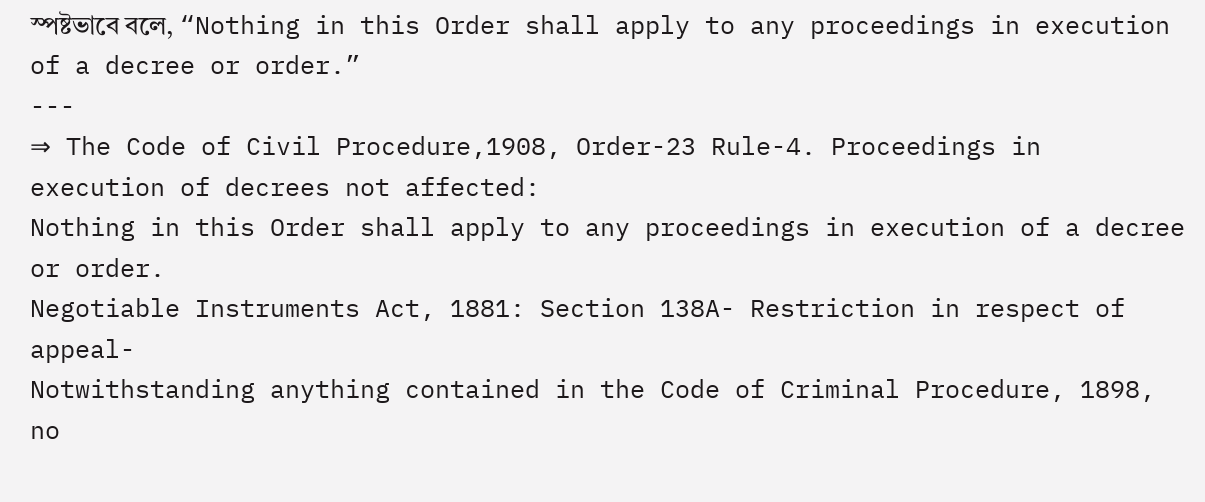স্পষ্টভাবে বলে, “Nothing in this Order shall apply to any proceedings in execution of a decree or order.”
---
⇒ The Code of Civil Procedure,1908, Order-23 Rule-4. Proceedings in execution of decrees not affected:
Nothing in this Order shall apply to any proceedings in execution of a decree or order.
Negotiable Instruments Act, 1881: Section 138A- Restriction in respect of appeal-
Notwithstanding anything contained in the Code of Criminal Procedure, 1898, no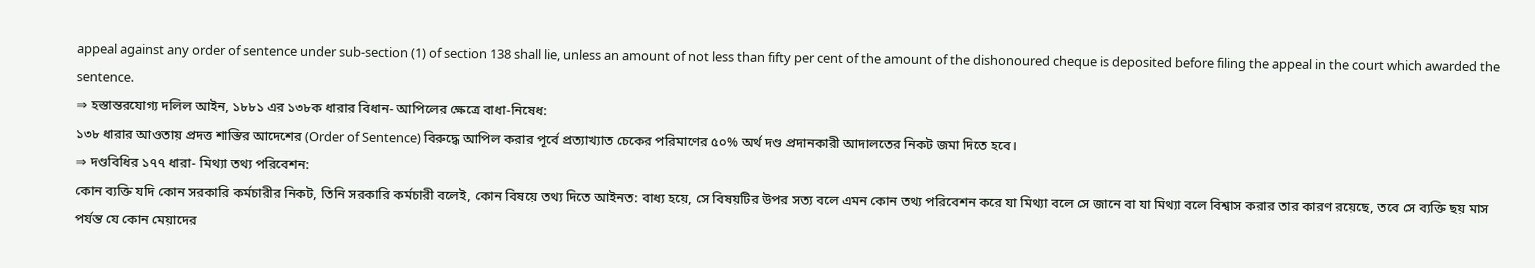appeal against any order of sentence under sub-section (1) of section 138 shall lie, unless an amount of not less than fifty per cent of the amount of the dishonoured cheque is deposited before filing the appeal in the court which awarded the sentence.
⇒ হস্তান্তরযোগ্য দলিল আইন, ১৮৮১ এর ১৩৮ক ধারার বিধান- আপিলের ক্ষেত্রে বাধা-নিষেধ:
১৩৮ ধারার আওতায় প্রদত্ত শাস্তির আদেশের (Order of Sentence) বিরুদ্ধে আপিল করার পূর্বে প্রত্যাখ্যাত চেকের পরিমাণের ৫০% অর্থ দণ্ড প্রদানকারী আদালতের নিকট জমা দিতে হবে।
⇒ দণ্ডবিধির ১৭৭ ধারা- মিথ্যা তথ্য পরিবেশন:
কোন ব্যক্তি যদি কোন সরকারি কর্মচারীর নিকট, তিনি সরকারি কর্মচারী বলেই, কোন বিষয়ে তথ্য দিতে আইনত: বাধ্য হয়ে, সে বিষয়টির উপর সত্য বলে এমন কোন তথ্য পরিবেশন করে যা মিথ্যা বলে সে জানে বা যা মিথ্যা বলে বিশ্বাস করার তার কারণ রয়েছে, তবে সে ব্যক্তি ছয় মাস পর্যন্ত যে কোন মেয়াদের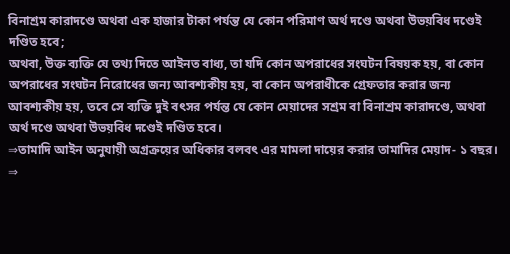বিনাশ্রম কারাদণ্ডে অথবা এক হাজার টাকা পর্যন্ত যে কোন পরিমাণ অর্থ দণ্ডে অথবা উভয়বিধ দণ্ডেই দণ্ডিত হবে;
অথবা, উক্ত ব্যক্তি যে তথ্য দিতে আইনত বাধ্য, তা যদি কোন অপরাধের সংঘটন বিষয়ক হয়, বা কোন অপরাধের সংঘটন নিরোধের জন্য আবশ্যকীয় হয়, বা কোন অপরাধীকে গ্রেফতার করার জন্য আবশ্যকীয় হয়, তবে সে ব্যক্তি দুই বৎসর পর্যন্ত যে কোন মেয়াদের সশ্রম বা বিনাশ্রম কারাদণ্ডে, অথবা অর্থ দণ্ডে অথবা উভয়বিধ দণ্ডেই দণ্ডিত হবে।
⇒তামাদি আইন অনুযায়ী অগ্রক্রয়ের অধিকার বলবৎ এর মামলা দায়ের করার তামাদির মেয়াদ- ১ বছর।
⇒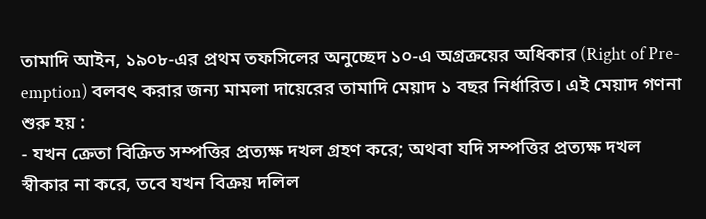তামাদি আইন, ১৯০৮-এর প্রথম তফসিলের অনুচ্ছেদ ১০-এ অগ্রক্রয়ের অধিকার (Right of Pre-emption) বলবৎ করার জন্য মামলা দায়েরের তামাদি মেয়াদ ১ বছর নির্ধারিত। এই মেয়াদ গণনা শুরু হয় :
- যখন ক্রেতা বিক্রিত সম্পত্তির প্রত্যক্ষ দখল গ্রহণ করে; অথবা যদি সম্পত্তির প্রত্যক্ষ দখল স্বীকার না করে, তবে যখন বিক্রয় দলিল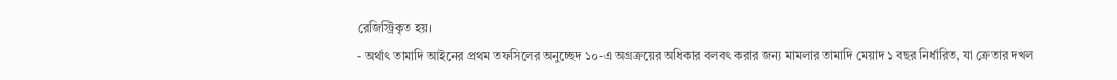রেজিস্ট্রিকৃত হয়।
- অর্থাৎ তামাদি আইনের প্রথম তফসিলের অনুচ্ছেদ ১০-এ অগ্রক্রয়ের অধিকার বলবৎ করার জন্য মামলার তামাদি মেয়াদ ১ বছর নির্ধারিত, যা ক্রেতার দখল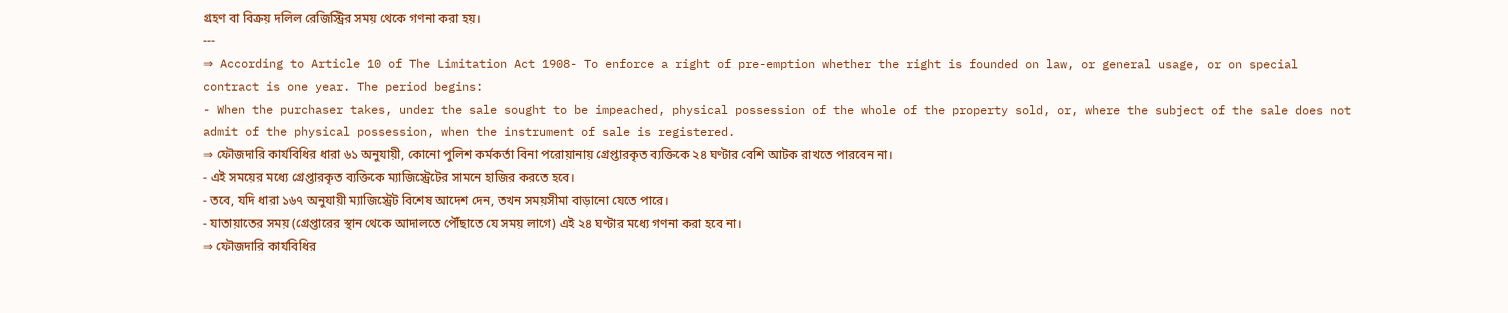গ্রহণ বা বিক্রয় দলিল রেজিস্ট্রির সময় থেকে গণনা করা হয়।
---
⇒ According to Article 10 of The Limitation Act 1908- To enforce a right of pre-emption whether the right is founded on law, or general usage, or on special contract is one year. The period begins:
- When the purchaser takes, under the sale sought to be impeached, physical possession of the whole of the property sold, or, where the subject of the sale does not admit of the physical possession, when the instrument of sale is registered.
⇒ ফৌজদারি কার্যবিধির ধারা ৬১ অনুযায়ী, কোনো পুলিশ কর্মকর্তা বিনা পরোয়ানায় গ্রেপ্তারকৃত ব্যক্তিকে ২৪ ঘণ্টার বেশি আটক রাখতে পারবেন না।
- এই সময়ের মধ্যে গ্রেপ্তারকৃত ব্যক্তিকে ম্যাজিস্ট্রেটের সামনে হাজির করতে হবে।
- তবে, যদি ধারা ১৬৭ অনুযায়ী ম্যাজিস্ট্রেট বিশেষ আদেশ দেন, তখন সময়সীমা বাড়ানো যেতে পারে।
- যাতায়াতের সময় (গ্রেপ্তারের স্থান থেকে আদালতে পৌঁছাতে যে সময় লাগে) এই ২৪ ঘণ্টার মধ্যে গণনা করা হবে না।
⇒ ফৌজদারি কার্যবিধির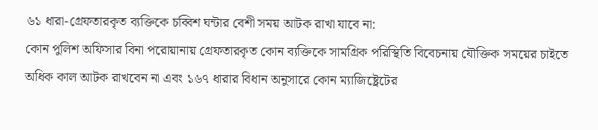৬১ ধারা-গ্রেফতারকৃত ব্যক্তিকে চব্বিশ ঘন্টার বেশী সময় আটক রাখা যাবে না:
কোন পুলিশ অফিসার বিনা পরোয়ানায় গ্রেফতারকৃত কোন ব্যক্তিকে সামগ্রিক পরিস্থিতি বিবেচনায় যৌক্তিক সময়ের চাইতে অধিক কাল আটক রাখবেন না এবং ১৬৭ ধারার বিধান অনুসারে কোন ম্যাজিষ্ট্রেটের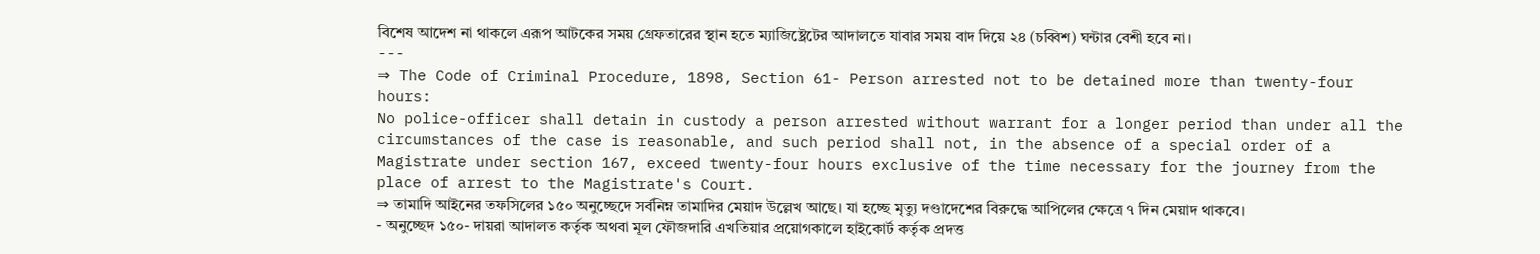বিশেষ আদেশ না থাকলে এরূপ আটকের সময় গ্রেফতারের স্থান হতে ম্যাজিষ্ট্রেটের আদালতে যাবার সময় বাদ দিয়ে ২৪ (চব্বিশ) ঘন্টার বেশী হবে না।
---
⇒ The Code of Criminal Procedure, 1898, Section 61- Person arrested not to be detained more than twenty-four hours:
No police-officer shall detain in custody a person arrested without warrant for a longer period than under all the circumstances of the case is reasonable, and such period shall not, in the absence of a special order of a Magistrate under section 167, exceed twenty-four hours exclusive of the time necessary for the journey from the place of arrest to the Magistrate's Court.
⇒ তামাদি আইনের তফসিলের ১৫০ অনুচ্ছেদে সর্বনিম্ন তামাদির মেয়াদ উল্লেখ আছে। যা হচ্ছে মৃত্যু দণ্ডাদেশের বিরুদ্ধে আপিলের ক্ষেত্রে ৭ দিন মেয়াদ থাকবে।
- অনুচ্ছেদ ১৫০- দায়রা আদালত কর্তৃক অথবা মূল ফৌজদারি এখতিয়ার প্রয়োগকালে হাইকোর্ট কর্তৃক প্রদত্ত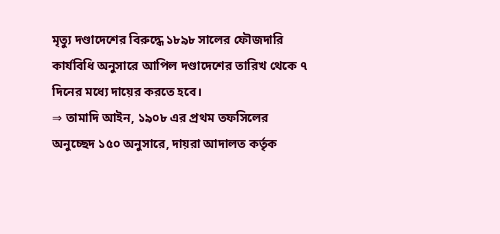মৃত্যু দণ্ডাদেশের বিরুদ্ধে ১৮৯৮ সালের ফৌজদারি কার্যবিধি অনুসারে আপিল দণ্ডাদেশের তারিখ থেকে ৭ দিনের মধ্যে দায়ের করতে হবে।
⇒ তামাদি আইন, ১৯০৮ এর প্রথম তফসিলের অনুচ্ছেদ ১৫০ অনুসারে, দায়রা আদালত কর্তৃক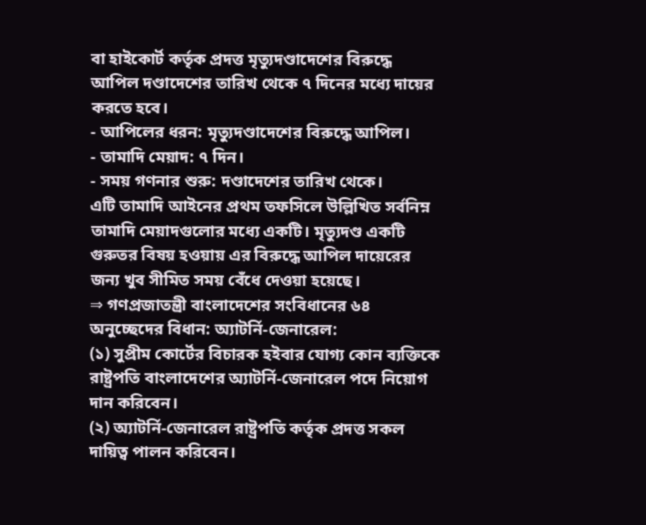বা হাইকোর্ট কর্তৃক প্রদত্ত মৃত্যুদণ্ডাদেশের বিরুদ্ধে আপিল দণ্ডাদেশের তারিখ থেকে ৭ দিনের মধ্যে দায়ের করতে হবে।
- আপিলের ধরন: মৃত্যুদণ্ডাদেশের বিরুদ্ধে আপিল।
- তামাদি মেয়াদ: ৭ দিন।
- সময় গণনার শুরু: দণ্ডাদেশের তারিখ থেকে।
এটি তামাদি আইনের প্রথম তফসিলে উল্লিখিত সর্বনিম্ন তামাদি মেয়াদগুলোর মধ্যে একটি। মৃত্যুদণ্ড একটি গুরুতর বিষয় হওয়ায় এর বিরুদ্ধে আপিল দায়েরের জন্য খুব সীমিত সময় বেঁধে দেওয়া হয়েছে।
⇒ গণপ্রজাতন্ত্রী বাংলাদেশের সংবিধানের ৬৪ অনুচ্ছেদের বিধান: অ্যাটর্নি-জেনারেল:
(১) সুপ্রীম কোর্টের বিচারক হইবার যোগ্য কোন ব্যক্তিকে রাষ্ট্রপতি বাংলাদেশের অ্যাটর্নি-জেনারেল পদে নিয়োগ দান করিবেন।
(২) অ্যাটর্নি-জেনারেল রাষ্ট্রপতি কর্তৃক প্রদত্ত সকল দায়িত্ব পালন করিবেন।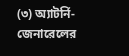(৩) অ্যাটর্নি-জেনারেলের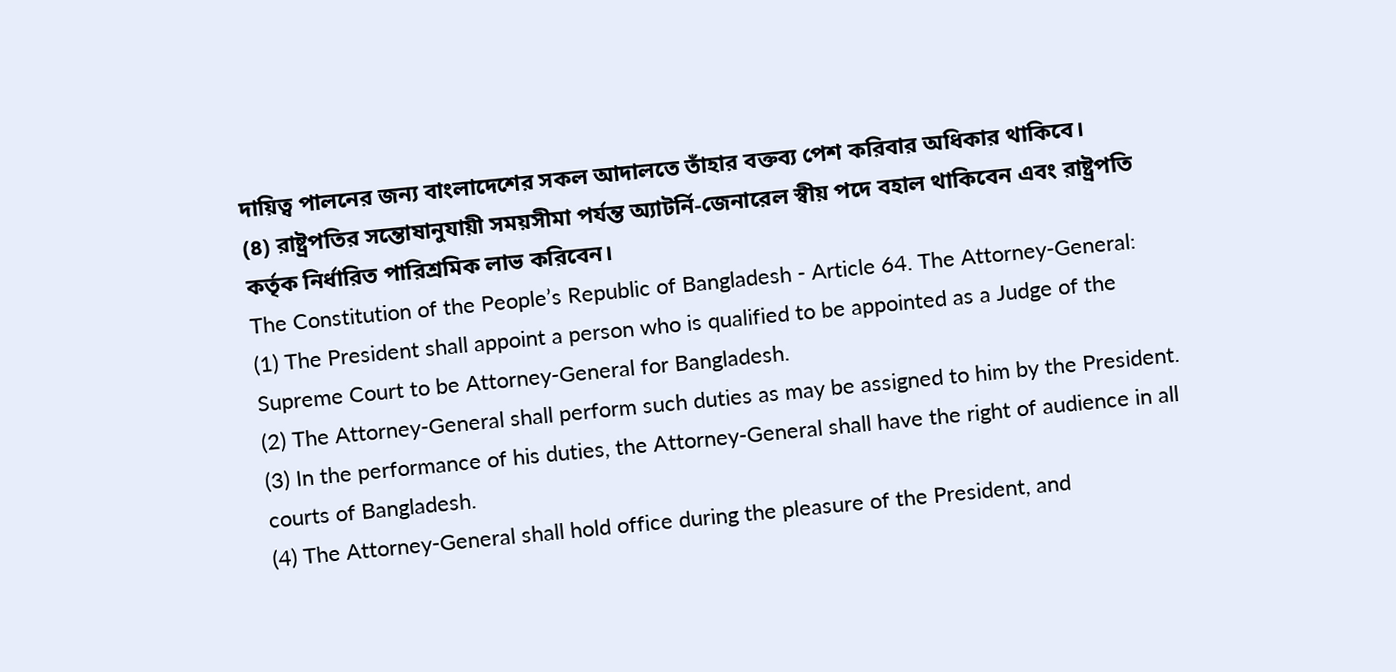দায়িত্ব পালনের জন্য বাংলাদেশের সকল আদালতে তাঁহার বক্তব্য পেশ করিবার অধিকার থাকিবে।
(৪) রাষ্ট্রপতির সন্তোষানুযায়ী সময়সীমা পর্যন্ত অ্যাটর্নি-জেনারেল স্বীয় পদে বহাল থাকিবেন এবং রাষ্ট্রপতি কর্তৃক নির্ধারিত পারিশ্রমিক লাভ করিবেন।
The Constitution of the People’s Republic of Bangladesh - Article 64. The Attorney-General:
(1) The President shall appoint a person who is qualified to be appointed as a Judge of the Supreme Court to be Attorney-General for Bangladesh.
(2) The Attorney-General shall perform such duties as may be assigned to him by the President.
(3) In the performance of his duties, the Attorney-General shall have the right of audience in all courts of Bangladesh.
(4) The Attorney-General shall hold office during the pleasure of the President, and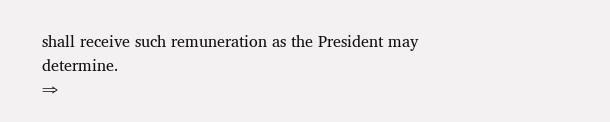shall receive such remuneration as the President may determine.
⇒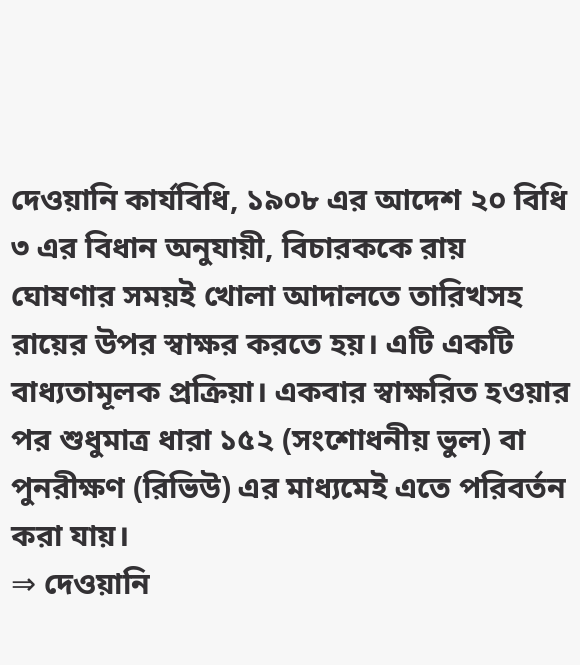দেওয়ানি কার্যবিধি, ১৯০৮ এর আদেশ ২০ বিধি ৩ এর বিধান অনুযায়ী, বিচারককে রায় ঘোষণার সময়ই খোলা আদালতে তারিখসহ রায়ের উপর স্বাক্ষর করতে হয়। এটি একটি বাধ্যতামূলক প্রক্রিয়া। একবার স্বাক্ষরিত হওয়ার পর শুধুমাত্র ধারা ১৫২ (সংশোধনীয় ভুল) বা পুনরীক্ষণ (রিভিউ) এর মাধ্যমেই এতে পরিবর্তন করা যায়।
⇒ দেওয়ানি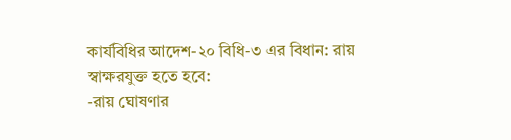কার্যবিধির আদেশ-২০ বিধি-৩ এর বিধান: রায় স্বাক্ষরযুক্ত হতে হবে:
-রায় ঘোষণার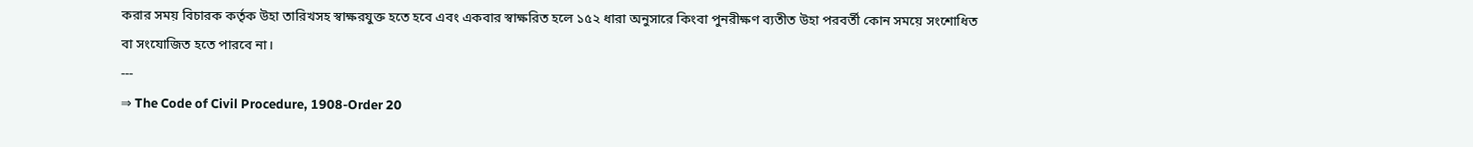করার সময় বিচারক কর্তৃক উহা তারিখসহ স্বাক্ষরযুক্ত হতে হবে এবং একবার স্বাক্ষরিত হলে ১৫২ ধারা অনুসারে কিংবা পুনরীক্ষণ ব্যতীত উহা পরবর্তী কোন সময়ে সংশোধিত বা সংযোজিত হতে পারবে না।
---
⇒ The Code of Civil Procedure, 1908-Order 20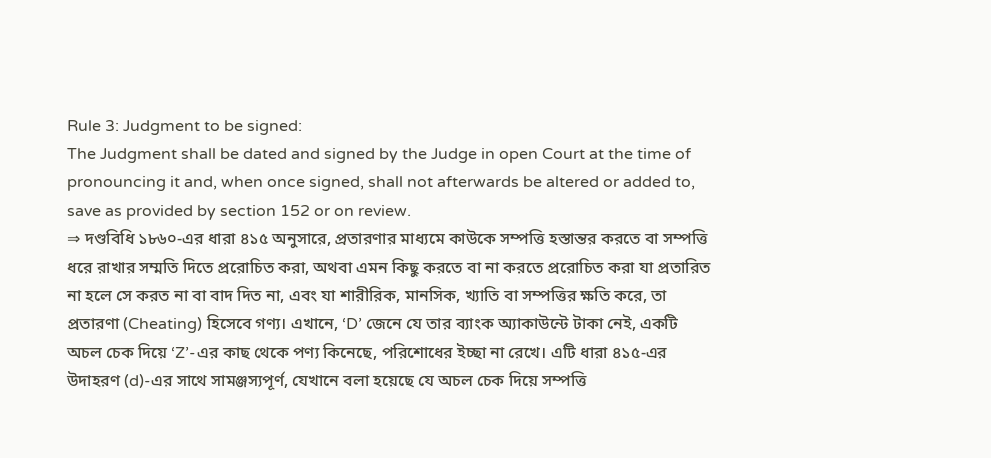Rule 3: Judgment to be signed:
The Judgment shall be dated and signed by the Judge in open Court at the time of pronouncing it and, when once signed, shall not afterwards be altered or added to, save as provided by section 152 or on review.
⇒ দণ্ডবিধি ১৮৬০-এর ধারা ৪১৫ অনুসারে, প্রতারণার মাধ্যমে কাউকে সম্পত্তি হস্তান্তর করতে বা সম্পত্তি ধরে রাখার সম্মতি দিতে প্ররোচিত করা, অথবা এমন কিছু করতে বা না করতে প্ররোচিত করা যা প্রতারিত না হলে সে করত না বা বাদ দিত না, এবং যা শারীরিক, মানসিক, খ্যাতি বা সম্পত্তির ক্ষতি করে, তা প্রতারণা (Cheating) হিসেবে গণ্য। এখানে, ‘D’ জেনে যে তার ব্যাংক অ্যাকাউন্টে টাকা নেই, একটি অচল চেক দিয়ে ‘Z’-এর কাছ থেকে পণ্য কিনেছে, পরিশোধের ইচ্ছা না রেখে। এটি ধারা ৪১৫-এর উদাহরণ (d)-এর সাথে সামঞ্জস্যপূর্ণ, যেখানে বলা হয়েছে যে অচল চেক দিয়ে সম্পত্তি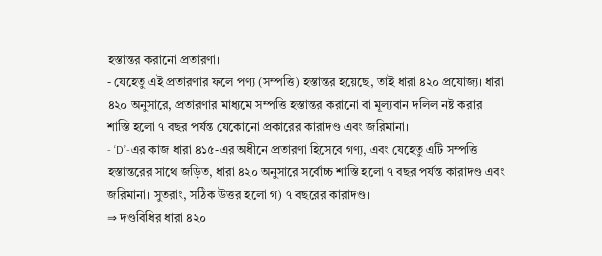হস্তান্তর করানো প্রতারণা।
- যেহেতু এই প্রতারণার ফলে পণ্য (সম্পত্তি) হস্তান্তর হয়েছে, তাই ধারা ৪২০ প্রযোজ্য। ধারা ৪২০ অনুসারে, প্রতারণার মাধ্যমে সম্পত্তি হস্তান্তর করানো বা মূল্যবান দলিল নষ্ট করার শাস্তি হলো ৭ বছর পর্যন্ত যেকোনো প্রকারের কারাদণ্ড এবং জরিমানা।
- ‘D’-এর কাজ ধারা ৪১৫-এর অধীনে প্রতারণা হিসেবে গণ্য, এবং যেহেতু এটি সম্পত্তি হস্তান্তরের সাথে জড়িত, ধারা ৪২০ অনুসারে সর্বোচ্চ শাস্তি হলো ৭ বছর পর্যন্ত কারাদণ্ড এবং জরিমানা। সুতরাং, সঠিক উত্তর হলো গ) ৭ বছরের কারাদণ্ড।
⇒ দণ্ডবিধির ধারা ৪২০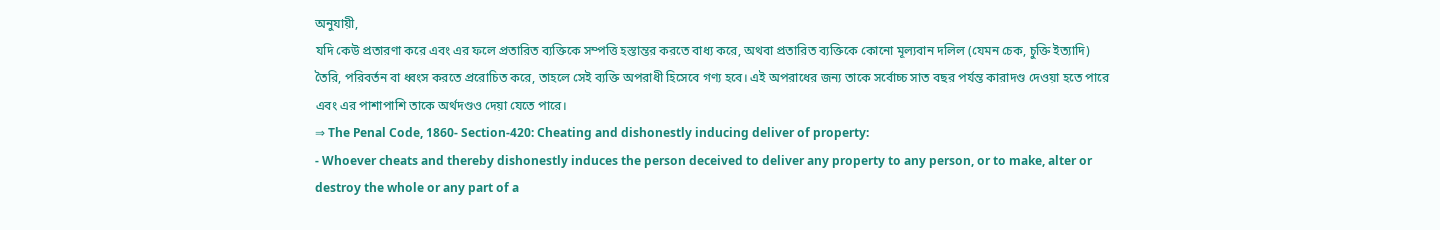অনুযায়ী,
যদি কেউ প্রতারণা করে এবং এর ফলে প্রতারিত ব্যক্তিকে সম্পত্তি হস্তান্তর করতে বাধ্য করে, অথবা প্রতারিত ব্যক্তিকে কোনো মূল্যবান দলিল (যেমন চেক, চুক্তি ইত্যাদি) তৈরি, পরিবর্তন বা ধ্বংস করতে প্ররোচিত করে, তাহলে সেই ব্যক্তি অপরাধী হিসেবে গণ্য হবে। এই অপরাধের জন্য তাকে সর্বোচ্চ সাত বছর পর্যন্ত কারাদণ্ড দেওয়া হতে পারে এবং এর পাশাপাশি তাকে অর্থদণ্ডও দেয়া যেতে পারে।
⇒ The Penal Code, 1860- Section-420: Cheating and dishonestly inducing deliver of property:
- Whoever cheats and thereby dishonestly induces the person deceived to deliver any property to any person, or to make, alter or destroy the whole or any part of a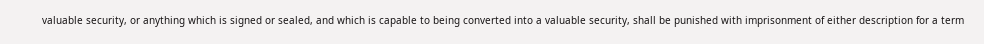valuable security, or anything which is signed or sealed, and which is capable to being converted into a valuable security, shall be punished with imprisonment of either description for a term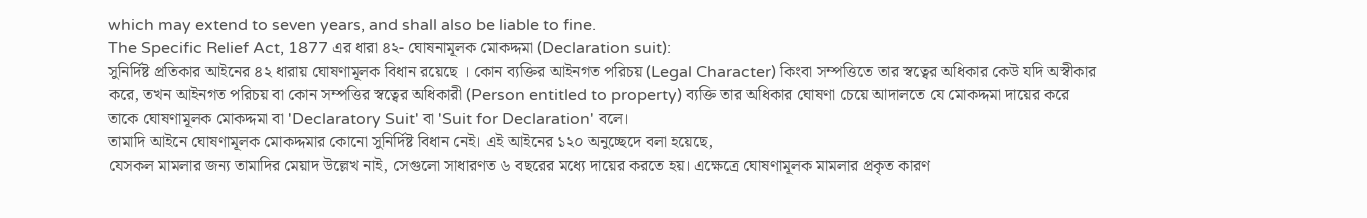which may extend to seven years, and shall also be liable to fine.
The Specific Relief Act, 1877 এর ধারা ৪২- ঘোষনামূলক মোকদ্দমা (Declaration suit):
সুনির্দিষ্ট প্রতিকার আইনের ৪২ ধারায় ঘোষণামূলক বিধান রয়েছে । কোন ব্যক্তির আইনগত পরিচয় (Legal Character) কিংবা সম্পত্তিতে তার স্বত্বের অধিকার কেউ যদি অস্বীকার করে, তখন আইনগত পরিচয় বা কোন সম্পত্তির স্বত্বের অধিকারী (Person entitled to property) ব্যক্তি তার অধিকার ঘোষণা চেয়ে আদালতে যে মোকদ্দমা দায়ের করে তাকে ঘোষণামূলক মোকদ্দমা বা 'Declaratory Suit' বা 'Suit for Declaration' বলে।
তামাদি আইনে ঘোষণামূলক মোকদ্দমার কোনো সুনির্দিষ্ট বিধান নেই। এই আইনের ১২০ অনুচ্ছেদে বলা হয়েছে,
যেসকল মামলার জন্য তামাদির মেয়াদ উল্লেখ নাই, সেগুলো সাধারণত ৬ বছরের মধ্যে দায়ের করতে হয়। এক্ষেত্রে ঘোষণামূলক মামলার প্রকৃত কারণ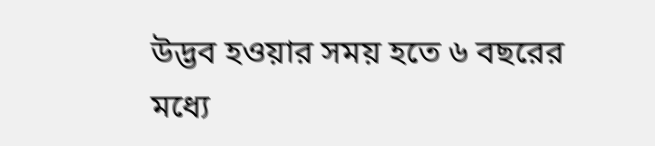উদ্ভব হওয়ার সময় হতে ৬ বছরের মধ্যে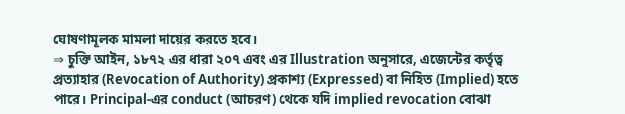ঘোষণামূলক মামলা দায়ের করতে হবে।
⇒ চুক্তি আইন, ১৮৭২ এর ধারা ২০৭ এবং এর Illustration অনুসারে, এজেন্টের কর্তৃত্ব প্রত্যাহার (Revocation of Authority) প্রকাশ্য (Expressed) বা নিহিত (Implied) হতে পারে। Principal-এর conduct (আচরণ) থেকে যদি implied revocation বোঝা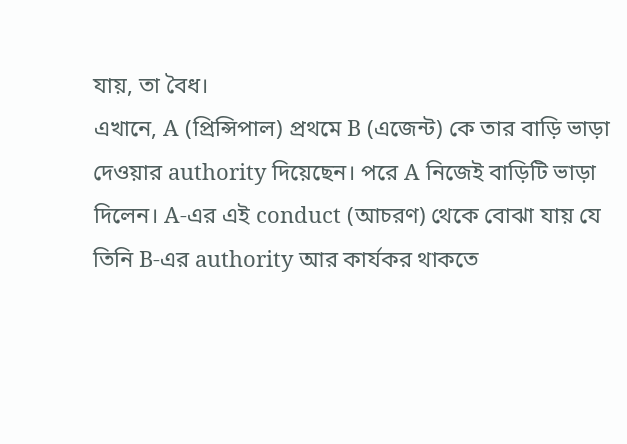যায়, তা বৈধ।
এখানে, A (প্রিন্সিপাল) প্রথমে B (এজেন্ট) কে তার বাড়ি ভাড়া দেওয়ার authority দিয়েছেন। পরে A নিজেই বাড়িটি ভাড়া দিলেন। A-এর এই conduct (আচরণ) থেকে বোঝা যায় যে তিনি B-এর authority আর কার্যকর থাকতে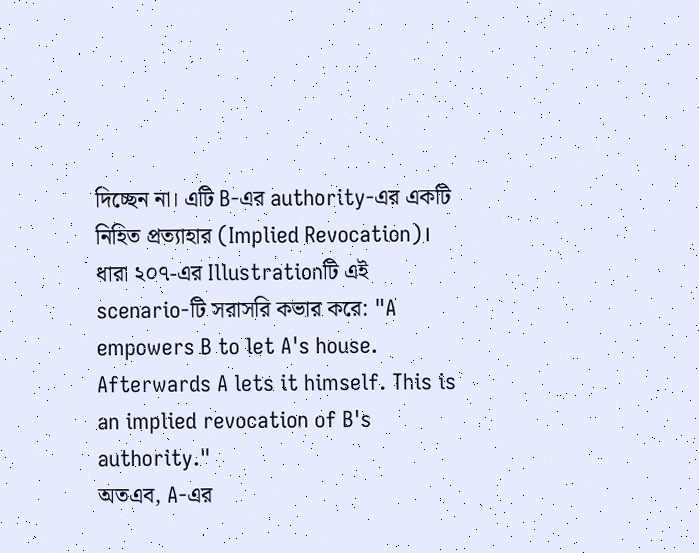দিচ্ছেন না। এটি B-এর authority-এর একটি নিহিত প্রত্যাহার (Implied Revocation)।
ধারা ২০৭-এর Illustrationটি এই scenario-টি সরাসরি কভার করে: "A empowers B to let A's house. Afterwards A lets it himself. This is an implied revocation of B's authority."
অতএব, A-এর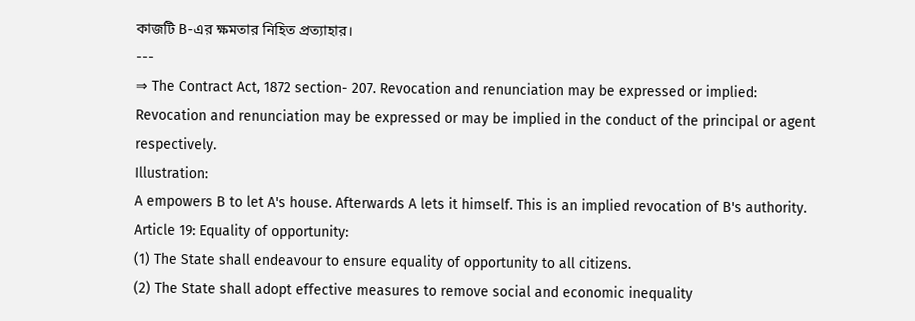কাজটি B-এর ক্ষমতার নিহিত প্রত্যাহার।
---
⇒ The Contract Act, 1872 section- 207. Revocation and renunciation may be expressed or implied:
Revocation and renunciation may be expressed or may be implied in the conduct of the principal or agent respectively.
Illustration:
A empowers B to let A's house. Afterwards A lets it himself. This is an implied revocation of B's authority.
Article 19: Equality of opportunity:
(1) The State shall endeavour to ensure equality of opportunity to all citizens.
(2) The State shall adopt effective measures to remove social and economic inequality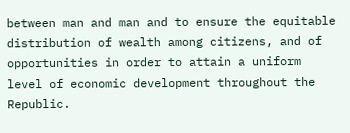between man and man and to ensure the equitable distribution of wealth among citizens, and of opportunities in order to attain a uniform level of economic development throughout the Republic.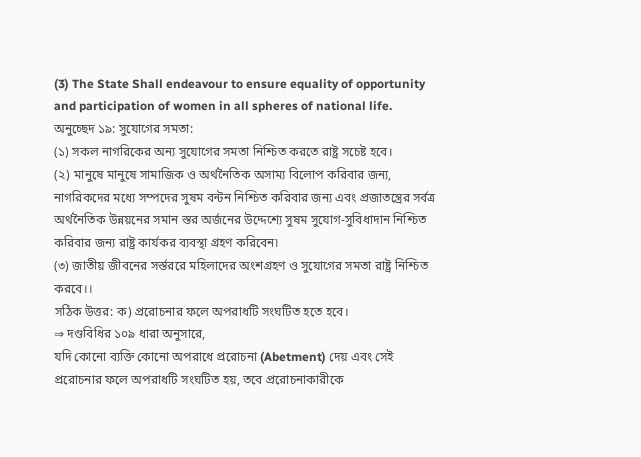(3) The State Shall endeavour to ensure equality of opportunity and participation of women in all spheres of national life.
অনুচ্ছেদ ১৯: সুযোগের সমতা:
(১) সকল নাগরিকের অন্য সুযোগের সমতা নিশ্চিত করতে রাষ্ট্র সচেষ্ট হবে।
(২) মানুষে মানুষে সামাজিক ও অর্থনৈতিক অসাম্য বিলোপ করিবার জন্য, নাগরিকদের মধ্যে সম্পদের সুষম বন্টন নিশ্চিত করিবার জন্য এবং প্রজাতন্ত্রের সর্বত্র অর্থনৈতিক উন্নয়নের সমান স্তর অর্জনের উদ্দেশ্যে সুষম সুযোগ-সুবিধাদান নিশ্চিত করিবার জন্য রাষ্ট্র কার্যকর ব্যবস্থা গ্রহণ করিবেন৷
(৩) জাতীয় জীবনের সর্স্তররে মহিলাদের অংশগ্রহণ ও সুযোগের সমতা রাষ্ট্র নিশ্চিত করবে।।
সঠিক উত্তর: ক) প্ররোচনার ফলে অপরাধটি সংঘটিত হতে হবে।
⇒ দণ্ডবিধির ১০৯ ধারা অনুসারে,
যদি কোনো ব্যক্তি কোনো অপরাধে প্ররোচনা (Abetment) দেয় এবং সেই প্ররোচনার ফলে অপরাধটি সংঘটিত হয়, তবে প্ররোচনাকারীকে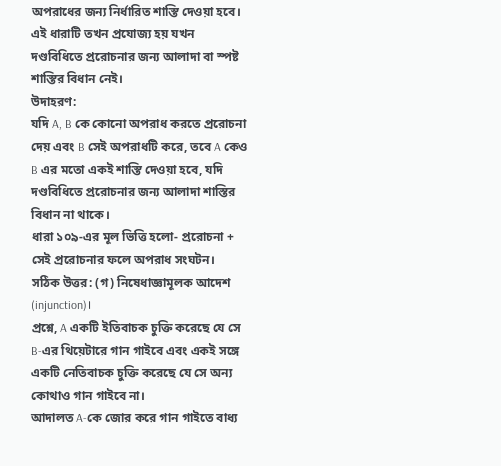অপরাধের জন্য নির্ধারিত শাস্তি দেওয়া হবে। এই ধারাটি তখন প্রযোজ্য হয় যখন দণ্ডবিধিতে প্ররোচনার জন্য আলাদা বা স্পষ্ট শাস্তির বিধান নেই।
উদাহরণ:
যদি A, B কে কোনো অপরাধ করতে প্ররোচনা দেয় এবং B সেই অপরাধটি করে, তবে A কেও B এর মতো একই শাস্তি দেওয়া হবে, যদি দণ্ডবিধিতে প্ররোচনার জন্য আলাদা শাস্তির বিধান না থাকে।
ধারা ১০৯-এর মূল ভিত্তি হলো- প্ররোচনা + সেই প্ররোচনার ফলে অপরাধ সংঘটন।
সঠিক উত্তর: (গ) নিষেধাজ্ঞামূলক আদেশ (injunction)।
প্রশ্নে, A একটি ইতিবাচক চুক্তি করেছে যে সে B-এর থিয়েটারে গান গাইবে এবং একই সঙ্গে একটি নেতিবাচক চুক্তি করেছে যে সে অন্য কোথাও গান গাইবে না।
আদালত A-কে জোর করে গান গাইতে বাধ্য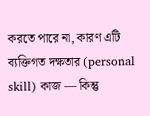করতে পারে না, কারণ এটি ব্যক্তিগত দক্ষতার (personal skill) কাজ — কিন্তু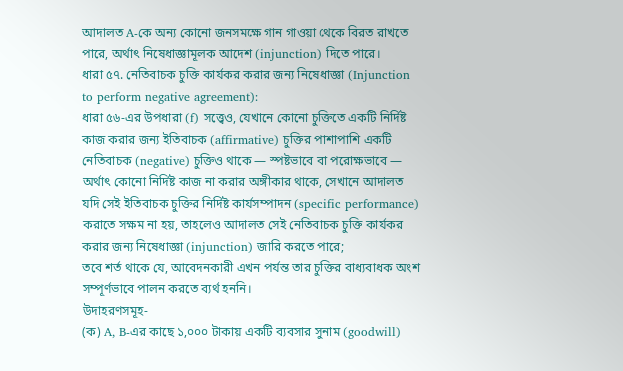আদালত A-কে অন্য কোনো জনসমক্ষে গান গাওয়া থেকে বিরত রাখতে পারে, অর্থাৎ নিষেধাজ্ঞামূলক আদেশ (injunction) দিতে পারে।
ধারা ৫৭. নেতিবাচক চুক্তি কার্যকর করার জন্য নিষেধাজ্ঞা (Injunction to perform negative agreement):
ধারা ৫৬-এর উপধারা (f) সত্ত্বেও, যেখানে কোনো চুক্তিতে একটি নির্দিষ্ট কাজ করার জন্য ইতিবাচক (affirmative) চুক্তির পাশাপাশি একটি নেতিবাচক (negative) চুক্তিও থাকে — স্পষ্টভাবে বা পরোক্ষভাবে — অর্থাৎ কোনো নির্দিষ্ট কাজ না করার অঙ্গীকার থাকে, সেখানে আদালত যদি সেই ইতিবাচক চুক্তির নির্দিষ্ট কার্যসম্পাদন (specific performance) করাতে সক্ষম না হয়, তাহলেও আদালত সেই নেতিবাচক চুক্তি কার্যকর করার জন্য নিষেধাজ্ঞা (injunction) জারি করতে পারে;
তবে শর্ত থাকে যে, আবেদনকারী এখন পর্যন্ত তার চুক্তির বাধ্যবাধক অংশ সম্পূর্ণভাবে পালন করতে ব্যর্থ হননি।
উদাহরণসমূহ-
(ক) A, B-এর কাছে ১,০০০ টাকায় একটি ব্যবসার সুনাম (goodwill)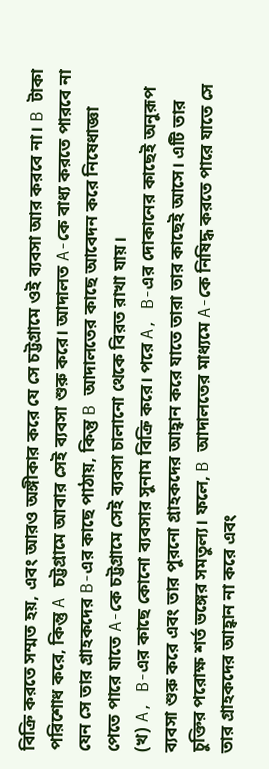বিক্রি করতে সম্মত হয়, এবং আরও অঙ্গীকার করে যে সে চট্টগ্রামে ওই ব্যবসা আর করবে না। B টাকা পরিশোধ করে, কিন্তু A চট্টগ্রামে আবার সেই ব্যবসা শুরু করে। আদালত A-কে বাধ্য করতে পারবে না যেন সে তার গ্রাহকদের B-এর কাছে পাঠায়, কিন্তু B আদালতের কাছে আবেদন করে নিষেধাজ্ঞা পেতে পারে যাতে A-কে চট্টগ্রামে সেই ব্যবসা চালানো থেকে বিরত রাখা যায়।
(খ) A, B-এর কাছে কোনো ব্যবসার সুনাম বিক্রি করে। পরে A, B-এর দোকানের কাছেই অনুরূপ ব্যবসা শুরু করে এবং তার পুরনো গ্রাহকদের আহ্বান করে যাতে তারা তার কাছেই আসে। এটি তার চুক্তির পরোক্ষ শর্ত ভঙ্গের সমতুল্য। ফলে, B আদালতের মাধ্যমে A-কে নিষিদ্ধ করতে পারে যাতে সে তার গ্রাহকদের আহ্বান না করে এবং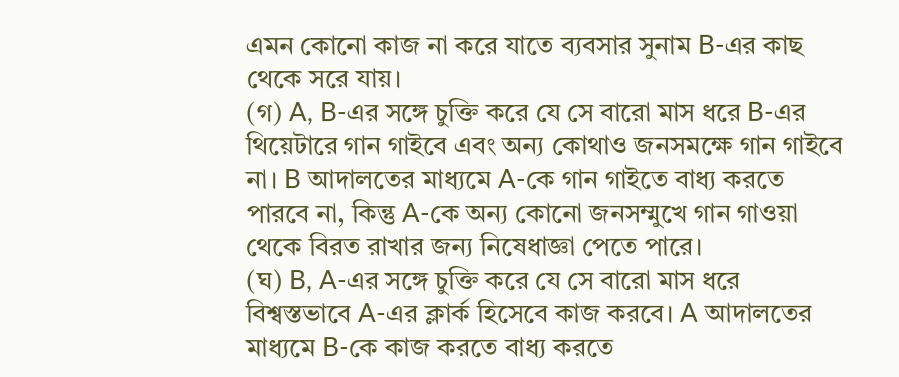এমন কোনো কাজ না করে যাতে ব্যবসার সুনাম B-এর কাছ থেকে সরে যায়।
(গ) A, B-এর সঙ্গে চুক্তি করে যে সে বারো মাস ধরে B-এর থিয়েটারে গান গাইবে এবং অন্য কোথাও জনসমক্ষে গান গাইবে না। B আদালতের মাধ্যমে A-কে গান গাইতে বাধ্য করতে পারবে না, কিন্তু A-কে অন্য কোনো জনসম্মুখে গান গাওয়া থেকে বিরত রাখার জন্য নিষেধাজ্ঞা পেতে পারে।
(ঘ) B, A-এর সঙ্গে চুক্তি করে যে সে বারো মাস ধরে বিশ্বস্তভাবে A-এর ক্লার্ক হিসেবে কাজ করবে। A আদালতের মাধ্যমে B-কে কাজ করতে বাধ্য করতে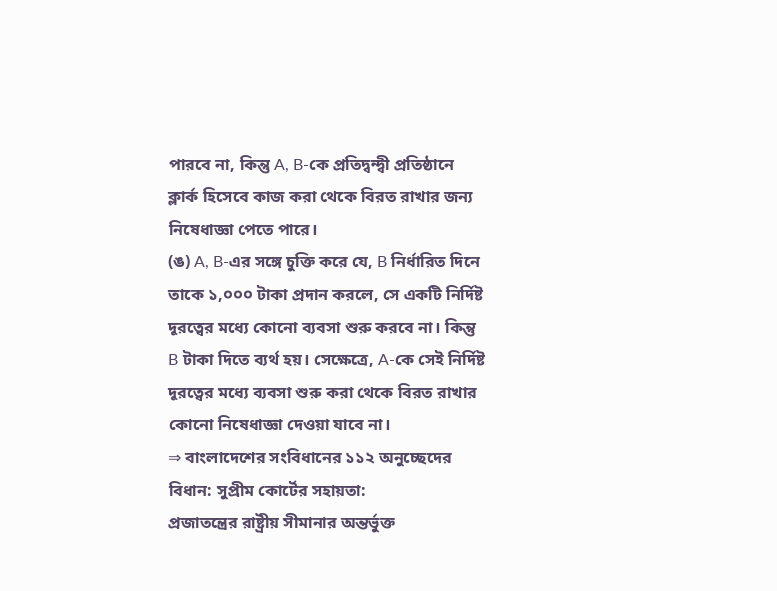পারবে না, কিন্তু A, B-কে প্রতিদ্বন্দ্বী প্রতিষ্ঠানে ক্লার্ক হিসেবে কাজ করা থেকে বিরত রাখার জন্য নিষেধাজ্ঞা পেতে পারে।
(ঙ) A, B-এর সঙ্গে চুক্তি করে যে, B নির্ধারিত দিনে তাকে ১,০০০ টাকা প্রদান করলে, সে একটি নির্দিষ্ট দূরত্বের মধ্যে কোনো ব্যবসা শুরু করবে না। কিন্তু B টাকা দিতে ব্যর্থ হয়। সেক্ষেত্রে, A-কে সেই নির্দিষ্ট দূরত্বের মধ্যে ব্যবসা শুরু করা থেকে বিরত রাখার কোনো নিষেধাজ্ঞা দেওয়া যাবে না।
⇒ বাংলাদেশের সংবিধানের ১১২ অনুচ্ছেদের বিধান: সুপ্রীম কোর্টের সহায়তা:
প্রজাতন্ত্রের রাষ্ট্রীয় সীমানার অন্তর্ভুক্ত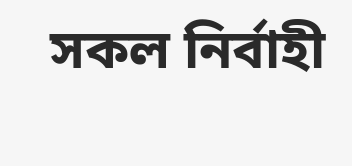সকল নির্বাহী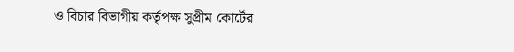ও বিচার বিভাগীয় কর্তৃপক্ষ সুপ্রীম কোর্টের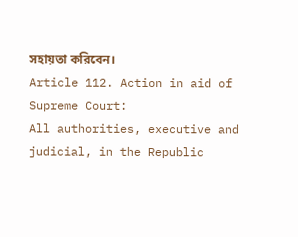সহায়তা করিবেন।
Article 112. Action in aid of Supreme Court:
All authorities, executive and judicial, in the Republic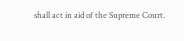shall act in aid of the Supreme Court.